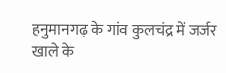हनुमानगढ़ के गांव कुलचंद्र में जर्जर खाले के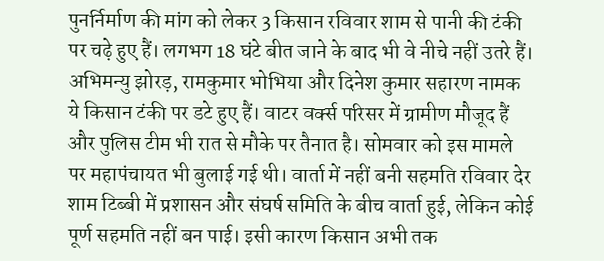पुनर्निर्माण की मांग को लेकर 3 किसान रविवार शाम से पानी की टंकी पर चढ़े हुए हैं। लगभग 18 घंटे बीत जाने के बाद भी वे नीचे नहीं उतरे हैं। अभिमन्यु झोरड़, रामकुमार भोभिया और दिनेश कुमार सहारण नामक ये किसान टंकी पर डटे हुए हैं। वाटर वर्क्स परिसर में ग्रामीण मौजूद हैं और पुलिस टीम भी रात से मौके पर तैनात है। सोमवार को इस मामले पर महापंचायत भी बुलाई गई थी। वार्ता में नहीं बनी सहमति रविवार देर शाम टिब्बी में प्रशासन और संघर्ष समिति के बीच वार्ता हुई, लेकिन कोई पूर्ण सहमति नहीं बन पाई। इसी कारण किसान अभी तक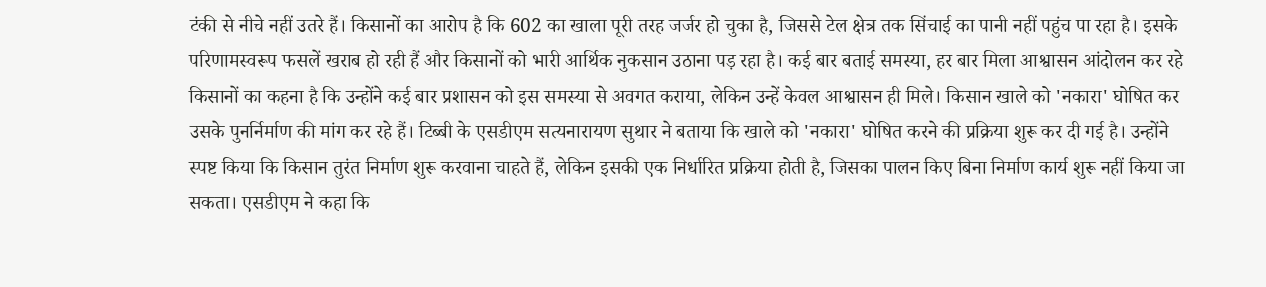टंकी से नीचे नहीं उतरे हैं। किसानों का आरोप है कि 602 का खाला पूरी तरह जर्जर हो चुका है, जिससे टेल क्षेत्र तक सिंचाई का पानी नहीं पहुंच पा रहा है। इसके परिणामस्वरूप फसलें खराब हो रही हैं और किसानों को भारी आर्थिक नुकसान उठाना पड़ रहा है। कई बार बताई समस्या, हर बार मिला आश्वासन आंदोलन कर रहे किसानों का कहना है कि उन्होंने कई बार प्रशासन को इस समस्या से अवगत कराया, लेकिन उन्हें केवल आश्वासन ही मिले। किसान खाले को 'नकारा' घोषित कर उसके पुनर्निर्माण की मांग कर रहे हैं। टिब्बी के एसडीएम सत्यनारायण सुथार ने बताया कि खाले को 'नकारा' घोषित करने की प्रक्रिया शुरू कर दी गई है। उन्होंने स्पष्ट किया कि किसान तुरंत निर्माण शुरू करवाना चाहते हैं, लेकिन इसकी एक निर्धारित प्रक्रिया होती है, जिसका पालन किए बिना निर्माण कार्य शुरू नहीं किया जा सकता। एसडीएम ने कहा कि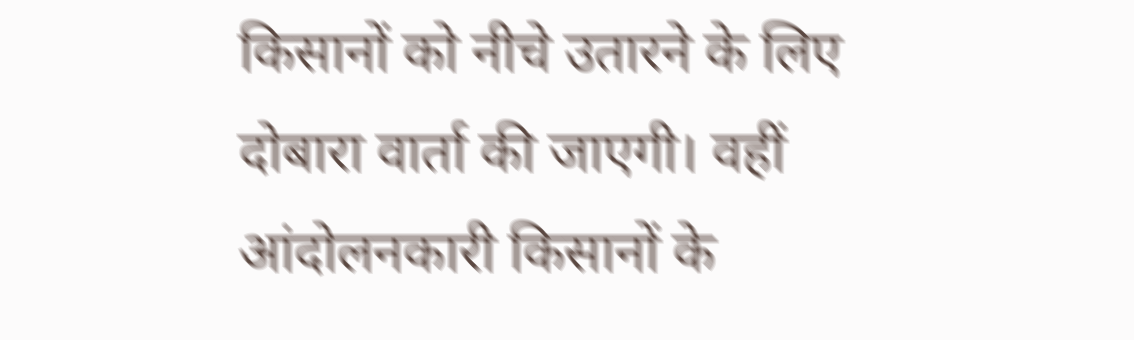किसानों को नीचे उतारने के लिए दोबारा वार्ता की जाएगी। वहीं आंदोलनकारी किसानों के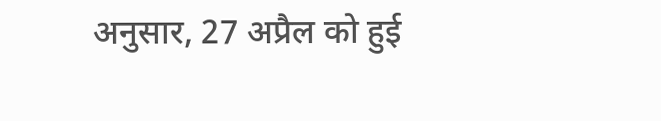अनुसार, 27 अप्रैल को हुई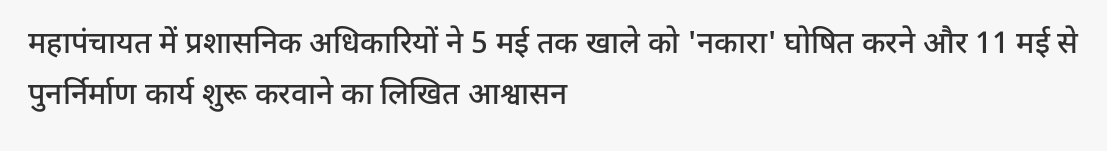महापंचायत में प्रशासनिक अधिकारियों ने 5 मई तक खाले को 'नकारा' घोषित करने और 11 मई से पुनर्निर्माण कार्य शुरू करवाने का लिखित आश्वासन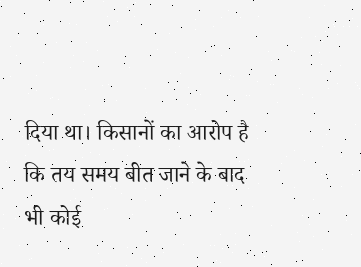दिया था। किसानों का आरोप है कि तय समय बीत जाने के बाद भी कोई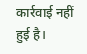कार्रवाई नहीं हुई है।